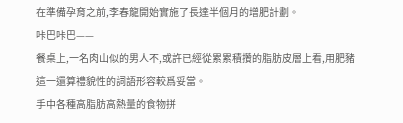在準備孕育之前,李春龍開始實施了長達半個月的增肥計劃。
咔巴咔巴——
餐桌上,一名肉山似的男人不,或許已經從累累積攢的脂肪皮層上看,用肥豬這一還算禮貌性的詞語形容較爲妥當。
手中各種高脂肪高熱量的食物拼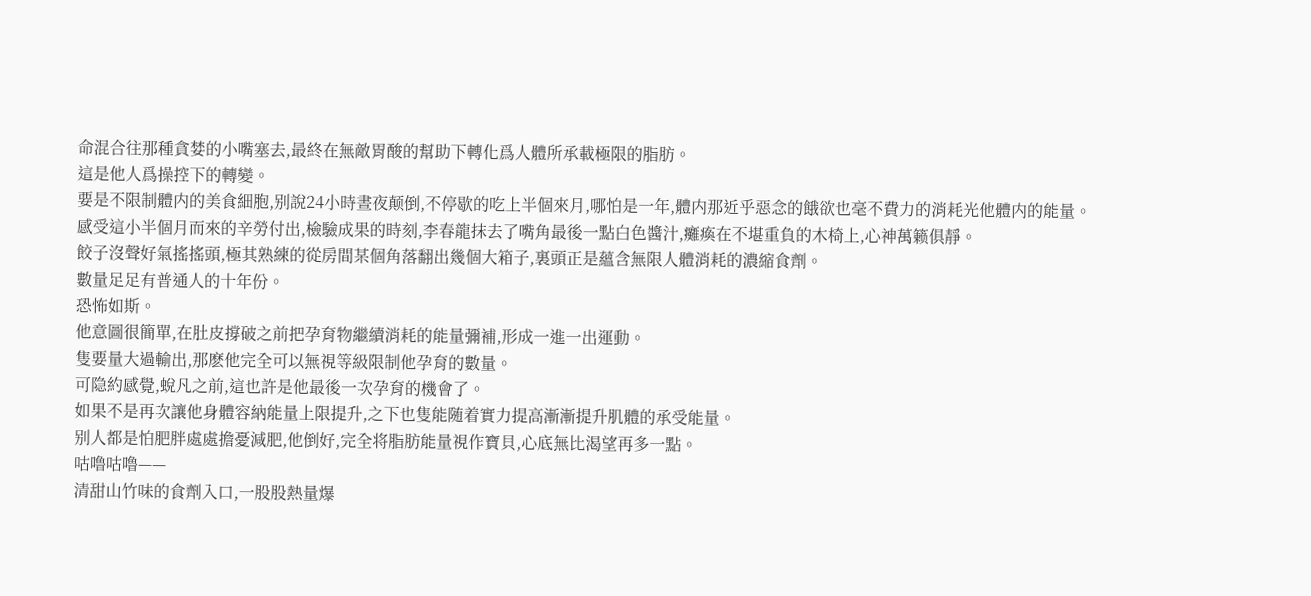命混合往那種貪婪的小嘴塞去,最終在無敵胃酸的幫助下轉化爲人體所承載極限的脂肪。
這是他人爲操控下的轉變。
要是不限制體内的美食細胞,别說24小時晝夜颠倒,不停歇的吃上半個來月,哪怕是一年,體内那近乎惡念的餓欲也毫不費力的消耗光他體内的能量。
感受這小半個月而來的辛勞付出,檢驗成果的時刻,李春龍抹去了嘴角最後一點白色醬汁,癱瘓在不堪重負的木椅上,心神萬籁俱靜。
餃子沒聲好氣搖搖頭,極其熟練的從房間某個角落翻出幾個大箱子,裏頭正是蘊含無限人體消耗的濃縮食劑。
數量足足有普通人的十年份。
恐怖如斯。
他意圖很簡單,在肚皮撐破之前把孕育物繼續消耗的能量彌補,形成一進一出運動。
隻要量大過輸出,那麽他完全可以無視等級限制他孕育的數量。
可隐約感覺,蛻凡之前,這也許是他最後一次孕育的機會了。
如果不是再次讓他身體容納能量上限提升,之下也隻能随着實力提高漸漸提升肌體的承受能量。
别人都是怕肥胖處處擔憂減肥,他倒好,完全将脂肪能量視作寶貝,心底無比渴望再多一點。
咕噜咕噜——
清甜山竹味的食劑入口,一股股熱量爆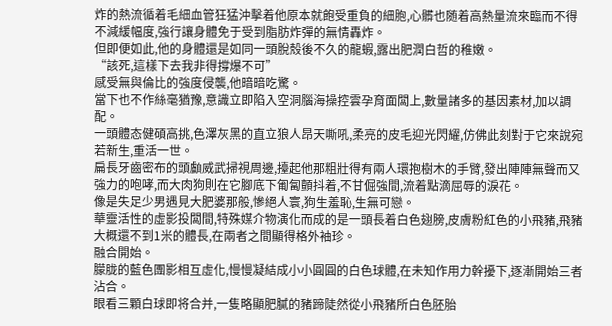炸的熱流循着毛細血管狂猛沖擊着他原本就飽受重負的細胞,心髒也随着高熱量流來臨而不得不減緩幅度,強行讓身體免于受到脂肪炸彈的無情轟炸。
但即便如此,他的身體還是如同一頭脫殼後不久的龍蝦,露出肥潤白哲的稚嫩。
“該死,這樣下去我非得撐爆不可”
感受無與倫比的強度侵襲,他暗暗吃驚。
當下也不作絲毫猶豫,意識立即陷入空洞腦海操控雲孕育面闆上,數量諸多的基因素材,加以調配。
一頭體态健碩高挑,色澤灰黑的直立狼人昂天嘶吼,柔亮的皮毛迎光閃耀,仿佛此刻對于它來說宛若新生,重活一世。
扁長牙齒密布的頭顱威武掃視周邊,擡起他那粗壯得有兩人環抱樹木的手臂,發出陣陣無聲而又強力的咆哮,而大肉狗則在它腳底下匍匐顫抖着,不甘倔強間,流着點滴屈辱的淚花。
像是失足少男遇見大肥婆那般,慘絕人寰,狗生羞恥,生無可戀。
華靈活性的虛影投闆間,特殊媒介物演化而成的是一頭長着白色翅膀,皮膚粉紅色的小飛豬,飛豬大概還不到1米的體長,在兩者之間顯得格外袖珍。
融合開始。
朦胧的藍色團影相互虛化,慢慢凝結成小小圓圓的白色球體,在未知作用力幹擾下,逐漸開始三者沾合。
眼看三顆白球即将合并,一隻略顯肥膩的豬蹄陡然從小飛豬所白色胚胎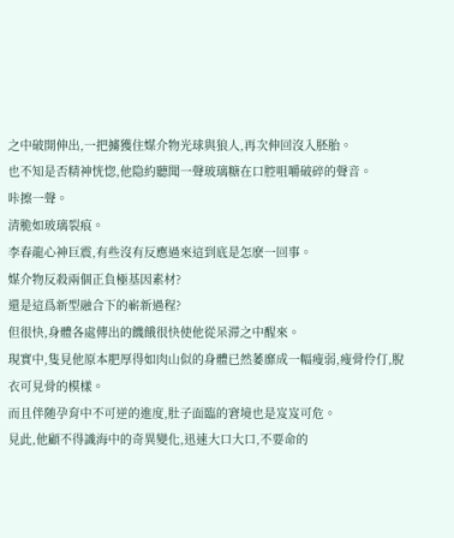之中破開伸出,一把擄獲住媒介物光球與狼人,再次伸回沒入胚胎。
也不知是否精神恍惚,他隐約聽聞一聲玻璃糖在口腔咀嚼破碎的聲音。
咔擦一聲。
清脆如玻璃裂痕。
李春龍心神巨震,有些沒有反應過來這到底是怎麽一回事。
媒介物反殺兩個正負極基因素材?
還是這爲新型融合下的嶄新過程?
但很快,身體各處傳出的饑餓很快使他從呆滞之中醒來。
現實中,隻見他原本肥厚得如肉山似的身體已然萎靡成一幅瘦弱,瘦骨伶仃,脫衣可見骨的模樣。
而且伴随孕育中不可逆的進度,肚子面臨的窘境也是岌岌可危。
見此,他顧不得識海中的奇異變化,迅速大口大口,不要命的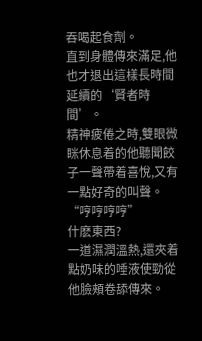吞喝起食劑。
直到身體傳來滿足,他也才退出這樣長時間延續的‘賢者時間’。
精神疲倦之時,雙眼微眯休息着的他聽聞餃子一聲帶着喜悅,又有一點好奇的叫聲。
“哼哼哼哼”
什麽東西?
一道濕潤溫熱,還夾着點奶味的唾液使勁從他臉頰卷舔傳來。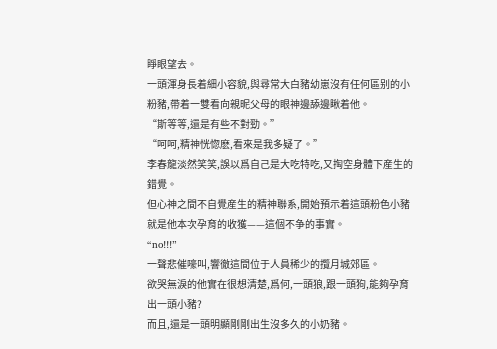睜眼望去。
一頭渾身長着細小容貌,與尋常大白豬幼崽沒有任何區别的小粉豬,帶着一雙看向親昵父母的眼神邊舔邊瞅着他。
“斯等等,還是有些不對勁。”
“呵呵,精神恍惚麽,看來是我多疑了。”
李春龍淡然笑笑,誤以爲自己是大吃特吃,又掏空身體下産生的錯覺。
但心神之間不自覺産生的精神聯系,開始預示着這頭粉色小豬就是他本次孕育的收獲——這個不争的事實。
“no!!!”
一聲悲催嚎叫,響徹這間位于人員稀少的攬月城郊區。
欲哭無淚的他實在很想清楚,爲何,一頭狼,跟一頭狗,能夠孕育出一頭小豬?
而且,還是一頭明顯剛剛出生沒多久的小奶豬。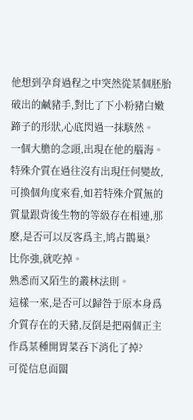他想到孕育過程之中突然從某個胚胎破出的鹹豬手,對比了下小粉豬白嫩蹄子的形狀,心底閃過一抹駭然。
一個大膽的念頭,出現在他的腦海。
特殊介質在過往沒有出現任何變故,可換個角度來看,如若特殊介質無的質量跟背後生物的等級存在相連,那麽,是否可以反客爲主,鸠占鵲巢?
比你強,就吃掉。
熟悉而又陌生的叢林法則。
這樣一來,是否可以歸咎于原本身爲介質存在的天豬,反倒是把兩個正主作爲某種開胃菜吞下消化了掉?
可從信息面闆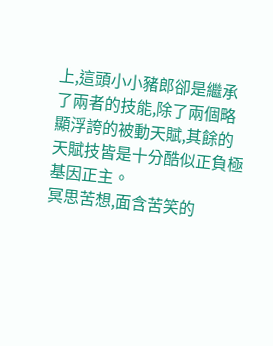上,這頭小小豬郎卻是繼承了兩者的技能,除了兩個略顯浮誇的被動天賦,其餘的天賦技皆是十分酷似正負極基因正主。
冥思苦想,面含苦笑的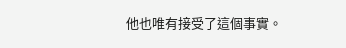他也唯有接受了這個事實。